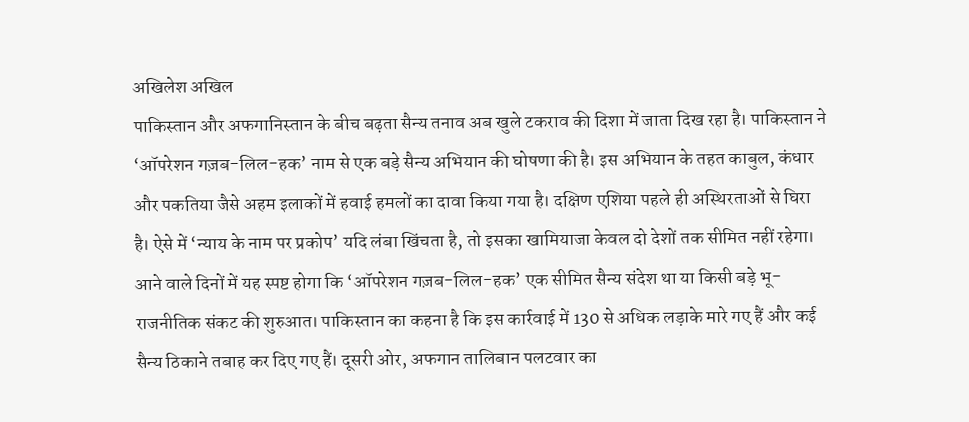अखिलेश अखिल
पाकिस्तान और अफगानिस्तान के बीच बढ़ता सैन्य तनाव अब खुले टकराव की दिशा में जाता दिख रहा है। पाकिस्तान ने ‘ऑपरेशन गज़ब-लिल-हक’ नाम से एक बड़े सैन्य अभियान की घोषणा की है। इस अभियान के तहत काबुल, कंधार और पकतिया जैसे अहम इलाकों में हवाई हमलों का दावा किया गया है। दक्षिण एशिया पहले ही अस्थिरताओं से घिरा है। ऐसे में ‘न्याय के नाम पर प्रकोप’ यदि लंबा खिंचता है, तो इसका खामियाजा केवल दो देशों तक सीमित नहीं रहेगा। आने वाले दिनों में यह स्पष्ट होगा कि ‘ऑपरेशन गज़ब-लिल-हक’ एक सीमित सैन्य संदेश था या किसी बड़े भू-राजनीतिक संकट की शुरुआत। पाकिस्तान का कहना है कि इस कार्रवाई में 130 से अधिक लड़ाके मारे गए हैं और कई सैन्य ठिकाने तबाह कर दिए गए हैं। दूसरी ओर, अफगान तालिबान पलटवार का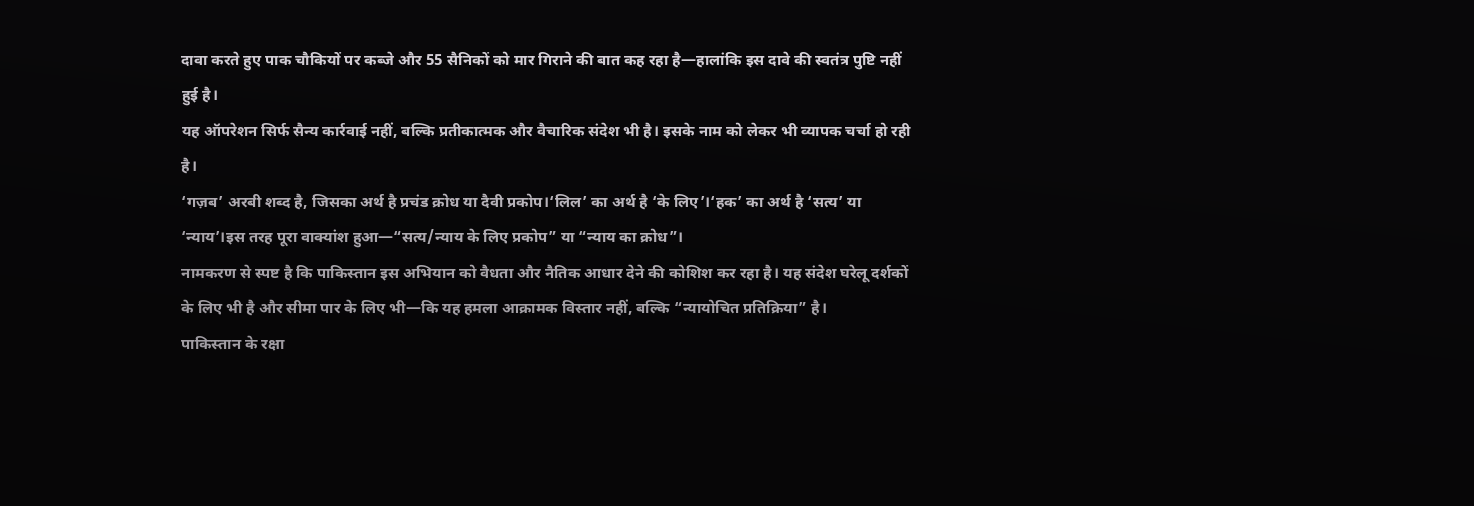दावा करते हुए पाक चौकियों पर कब्जे और 55 सैनिकों को मार गिराने की बात कह रहा है—हालांकि इस दावे की स्वतंत्र पुष्टि नहीं हुई है।
यह ऑपरेशन सिर्फ सैन्य कार्रवाई नहीं, बल्कि प्रतीकात्मक और वैचारिक संदेश भी है। इसके नाम को लेकर भी व्यापक चर्चा हो रही है।
‘गज़ब’ अरबी शब्द है, जिसका अर्थ है प्रचंड क्रोध या दैवी प्रकोप।‘लिल’ का अर्थ है ‘के लिए’।‘हक’ का अर्थ है ‘सत्य’ या ‘न्याय’।इस तरह पूरा वाक्यांश हुआ—“सत्य/न्याय के लिए प्रकोप” या “न्याय का क्रोध”।
नामकरण से स्पष्ट है कि पाकिस्तान इस अभियान को वैधता और नैतिक आधार देने की कोशिश कर रहा है। यह संदेश घरेलू दर्शकों के लिए भी है और सीमा पार के लिए भी—कि यह हमला आक्रामक विस्तार नहीं, बल्कि “न्यायोचित प्रतिक्रिया” है।
पाकिस्तान के रक्षा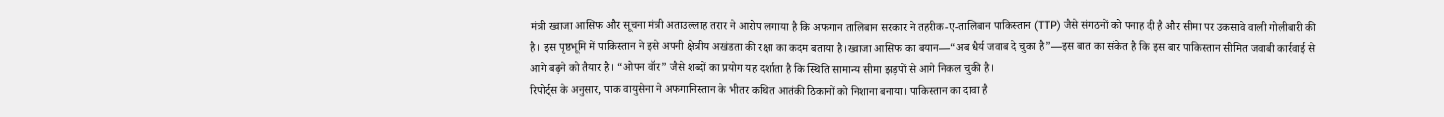मंत्री ख्वाजा आसिफ और सूचना मंत्री अताउल्लाह तरार ने आरोप लगाया है कि अफगान तालिबान सरकार ने तहरीक-ए-तालिबान पाकिस्तान (TTP) जैसे संगठनों को पनाह दी है और सीमा पर उकसावे वाली गोलीबारी की है। इस पृष्ठभूमि में पाकिस्तान ने इसे अपनी क्षेत्रीय अखंडता की रक्षा का कदम बताया है।ख्वाजा आसिफ का बयान—“अब धैर्य जवाब दे चुका है”—इस बात का संकेत है कि इस बार पाकिस्तान सीमित जवाबी कार्रवाई से आगे बढ़ने को तैयार है। “ओपन वॉर” जैसे शब्दों का प्रयोग यह दर्शाता है कि स्थिति सामान्य सीमा झड़पों से आगे निकल चुकी है।
रिपोर्ट्स के अनुसार, पाक वायुसेना ने अफगानिस्तान के भीतर कथित आतंकी ठिकानों को निशाना बनाया। पाकिस्तान का दावा है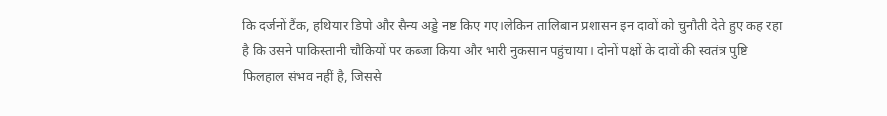कि दर्जनों टैंक, हथियार डिपो और सैन्य अड्डे नष्ट किए गए।लेकिन तालिबान प्रशासन इन दावों को चुनौती देते हुए कह रहा है कि उसने पाकिस्तानी चौकियों पर कब्जा किया और भारी नुकसान पहुंचाया। दोनों पक्षों के दावों की स्वतंत्र पुष्टि फिलहाल संभव नहीं है, जिससे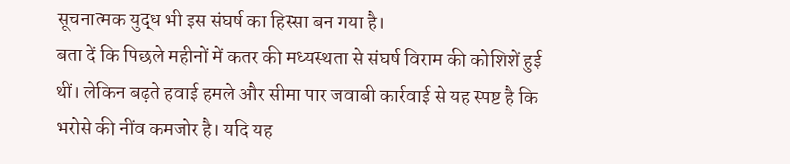सूचनात्मक युद्ध भी इस संघर्ष का हिस्सा बन गया है।
बता दें कि पिछले महीनों में कतर की मध्यस्थता से संघर्ष विराम की कोशिशें हुई थीं। लेकिन बढ़ते हवाई हमले और सीमा पार जवाबी कार्रवाई से यह स्पष्ट है कि भरोसे की नींव कमजोर है। यदि यह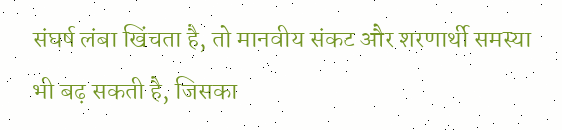संघर्ष लंबा खिंचता है, तो मानवीय संकट और शरणार्थी समस्या भी बढ़ सकती है, जिसका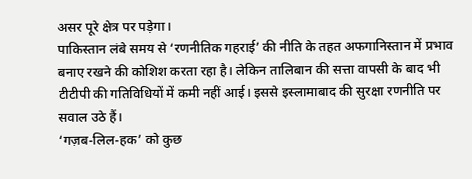असर पूरे क्षेत्र पर पड़ेगा।
पाकिस्तान लंबे समय से ‘रणनीतिक गहराई’ की नीति के तहत अफगानिस्तान में प्रभाव बनाए रखने की कोशिश करता रहा है। लेकिन तालिबान की सत्ता वापसी के बाद भी टीटीपी की गतिविधियों में कमी नहीं आई। इससे इस्लामाबाद की सुरक्षा रणनीति पर सवाल उठे हैं।
‘गज़ब-लिल-हक’ को कुछ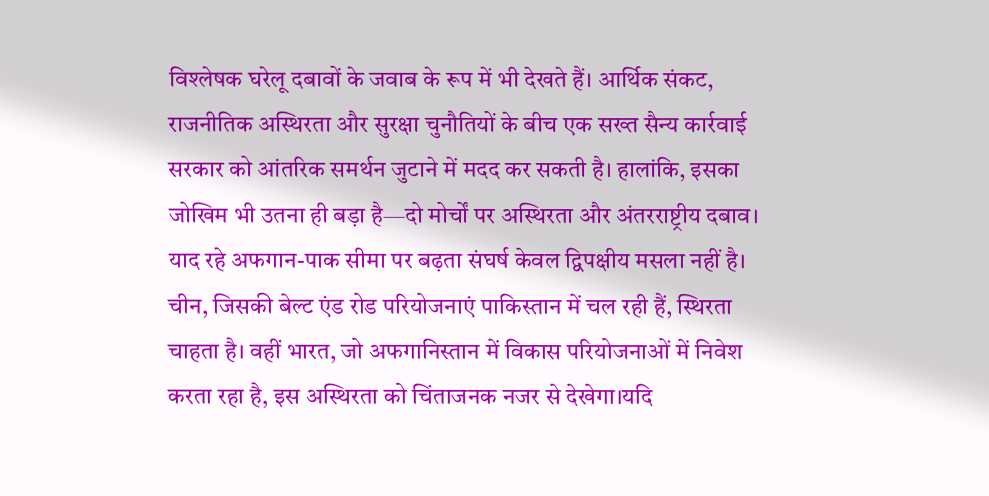विश्लेषक घरेलू दबावों के जवाब के रूप में भी देखते हैं। आर्थिक संकट, राजनीतिक अस्थिरता और सुरक्षा चुनौतियों के बीच एक सख्त सैन्य कार्रवाई सरकार को आंतरिक समर्थन जुटाने में मदद कर सकती है। हालांकि, इसका जोखिम भी उतना ही बड़ा है—दो मोर्चों पर अस्थिरता और अंतरराष्ट्रीय दबाव।
याद रहे अफगान-पाक सीमा पर बढ़ता संघर्ष केवल द्विपक्षीय मसला नहीं है। चीन, जिसकी बेल्ट एंड रोड परियोजनाएं पाकिस्तान में चल रही हैं, स्थिरता चाहता है। वहीं भारत, जो अफगानिस्तान में विकास परियोजनाओं में निवेश करता रहा है, इस अस्थिरता को चिंताजनक नजर से देखेगा।यदि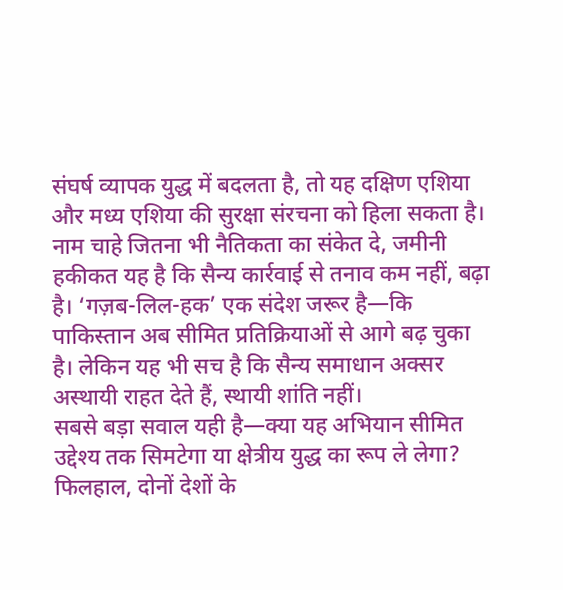संघर्ष व्यापक युद्ध में बदलता है, तो यह दक्षिण एशिया और मध्य एशिया की सुरक्षा संरचना को हिला सकता है।
नाम चाहे जितना भी नैतिकता का संकेत दे, जमीनी हकीकत यह है कि सैन्य कार्रवाई से तनाव कम नहीं, बढ़ा है। ‘गज़ब-लिल-हक’ एक संदेश जरूर है—कि पाकिस्तान अब सीमित प्रतिक्रियाओं से आगे बढ़ चुका है। लेकिन यह भी सच है कि सैन्य समाधान अक्सर अस्थायी राहत देते हैं, स्थायी शांति नहीं।
सबसे बड़ा सवाल यही है—क्या यह अभियान सीमित उद्देश्य तक सिमटेगा या क्षेत्रीय युद्ध का रूप ले लेगा? फिलहाल, दोनों देशों के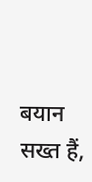बयान सख्त हैं,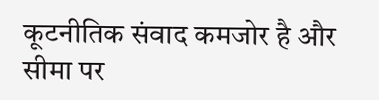कूटनीतिक संवाद कमजोर है और सीमा पर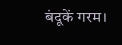बंदूकें गरम।